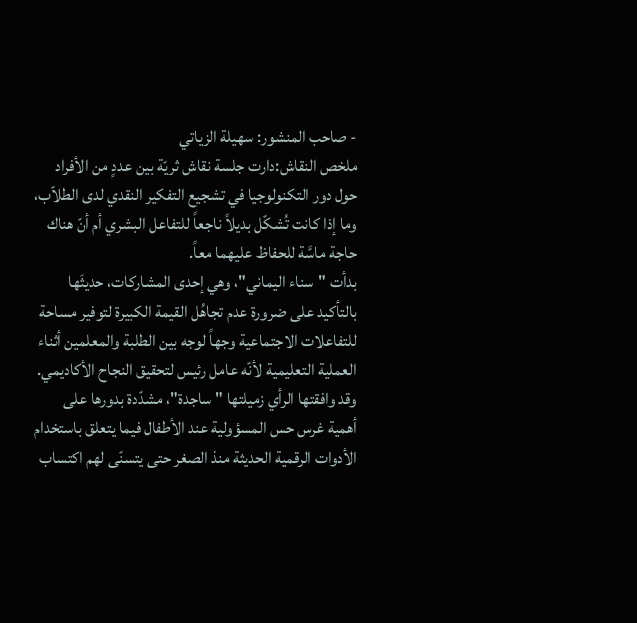- صاحب المنشور: سهيلة الزياتي
ملخص النقاش:دارت جلسة نقاش ثريّة بين عددٍ من الأفراد حول دور التكنولوجيا في تشجيع التفكير النقدي لدى الطلاّب، وما إذا كانت تُشكّل بديلاً ناجعاً للتفاعل البشري أم أنّ هناك حاجة ماسَّة للحفاظ عليهما معاً.
بدأت "سناء اليماني"، وهي إحدى المشاركات، حديثَها بالتأكيد على ضرورة عدم تجاهُل القيمة الكبيرة لتوفير مساحة للتفاعلات الاجتماعية وجهاً لوجه بين الطلبة والمعلمين أثناء العملية التعليمية لأنّه عامل رئيس لتحقيق النجاح الأكاديمي. وقد وافقتها الرأي زميلتها "ساجدة"، مشدّدة بدورها على أهمية غرس حس المسؤولية عند الأطفال فيما يتعلق باستخدام الأدوات الرقمية الحديثة منذ الصغر حتى يتسنّى لهم اكتساب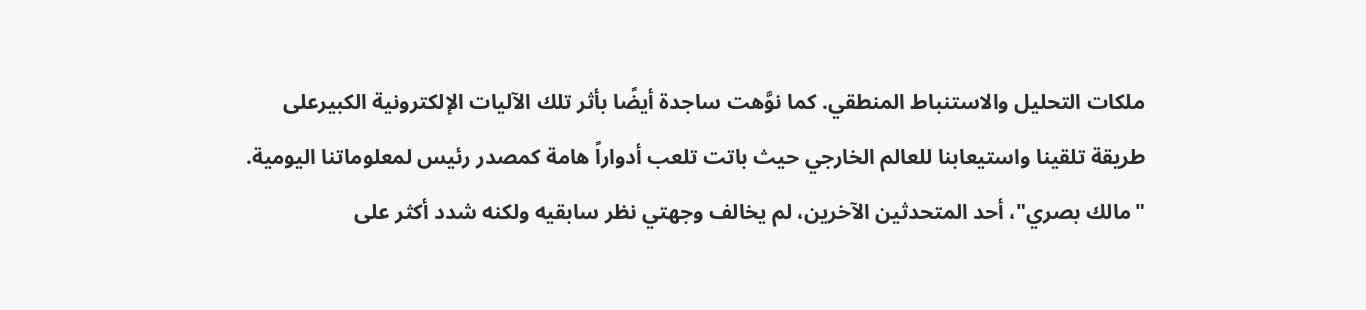ملكات التحليل والاستنباط المنطقي. كما نوَّهت ساجدة أيضًا بأثر تلك الآليات الإلكترونية الكبيرعلى طريقة تلقينا واستيعابنا للعالم الخارجي حيث باتت تلعب أدواراً هامة كمصدر رئيس لمعلوماتنا اليومية.
"مالك بصري"، أحد المتحدثين الآخرين، لم يخالف وجهتي نظر سابقيه ولكنه شدد أكثر على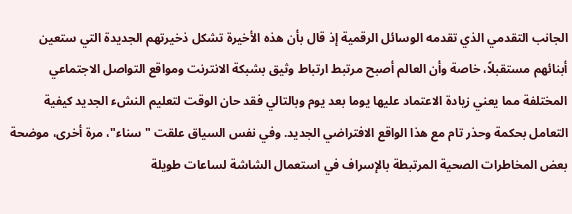الجانب التقدمي الذي تقدمه الوسائل الرقمية إذ قال بأن هذه الأخيرة تشكل ذخيرتهم الجديدة التي ستعين أبنائهم مستقبلاً، خاصة وأن العالم أصبح مرتبط ارتباط وثيق بشبكة الانترنت ومواقع التواصل الاجتماعي المختلفة مما يعني زيادة الاعتماد عليها يوما بعد يوم وبالتالي فقد حان الوقت لتعليم النشء الجديد كيفية التعامل بحكمة وحذر تام مع هذا الواقع الافتراضي الجديد. وفي نفس السياق علقت "سناء"، مرة أخرى، موضحة بعض المخاطرات الصحية المرتبطة بالإسراف في استعمال الشاشة لساعات طويلة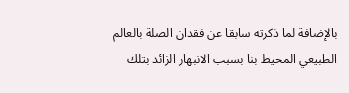بالإضافة لما ذكرته سابقا عن فقدان الصلة بالعالم الطبيعي المحيط بنا بسبب الانبهار الزائد بتلك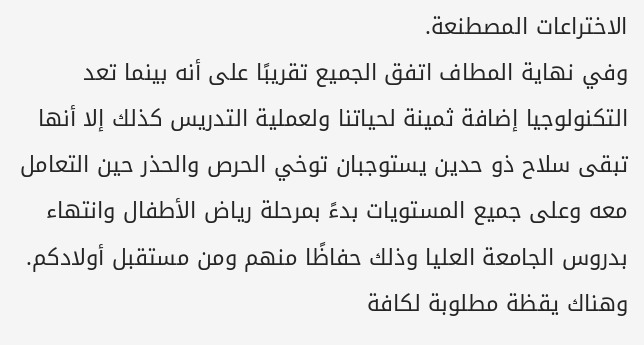الاختراعات المصطنعة.
وفي نهاية المطاف اتفق الجميع تقريبًا على أنه بينما تعد التكنولوجيا إضافة ثمينة لحياتنا ولعملية التدريس كذلك إلا أنها تبقى سلاح ذو حدين يستوجبان توخي الحرص والحذر حين التعامل معه وعلى جميع المستويات بدءً بمرحلة رياض الأطفال وانتهاء بدروس الجامعة العليا وذلك حفاظًا منهم ومن مستقبل أولادكم. وهناك يقظة مطلوبة لكافة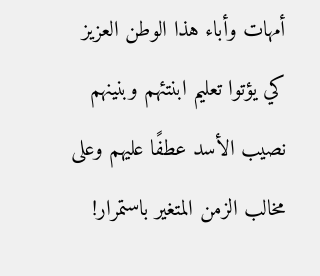أمهات وأباء هذا الوطن العزيز كي يؤتوا تعليم ابنتئهم وبنينهم نصيب الأسد عطفًا عليهم وعلى مخالب الزمن المتغير باستمرار!